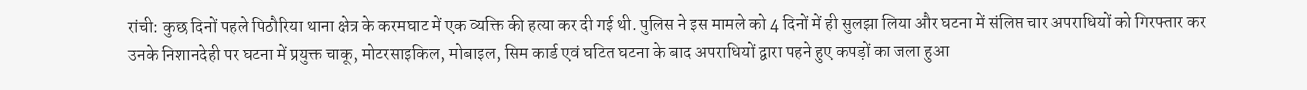रांची: कुछ दिनों पहले पिठौरिया थाना क्षेत्र के करमघाट में एक व्यक्ति की हत्या कर दी गई थी. पुलिस ने इस मामले को 4 दिनों में ही सुलझा लिया और घटना में संलिप्त चार अपराधियों को गिरफ्तार कर उनके निशानदेही पर घटना में प्रयुक्त चाकू, मोटरसाइकिल, मोबाइल, सिम कार्ड एवं घटित घटना के बाद अपराधियों द्वारा पहने हुए कपड़ों का जला हुआ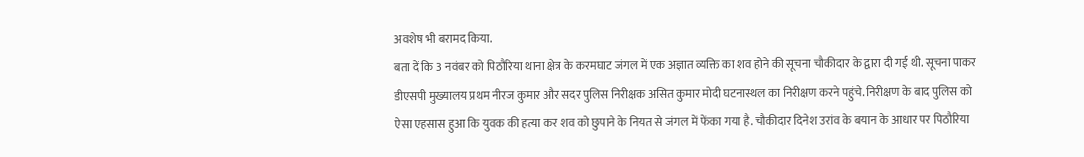अवशेष भी बरामद किया.
बता दें कि 3 नवंबर को पिठौरिया थाना क्षेत्र के करमघाट जंगल में एक अज्ञात व्यक्ति का शव होने की सूचना चौकीदार के द्वारा दी गई थी. सूचना पाकर डीएसपी मुख्यालय प्रथम नीरज कुमार और सदर पुलिस निरीक्षक असित कुमार मोदी घटनास्थल का निरीक्षण करने पहुंचे. निरीक्षण के बाद पुलिस को ऐसा एहसास हुआ कि युवक की हत्या कर शव को छुपाने के नियत से जंगल में फेंका गया है. चौकीदार दिनेश उरांव के बयान के आधार पर पिठौरिया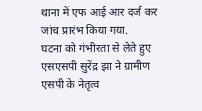थाना में एफ आई आर दर्ज कर जांच प्रारंभ किया गया.
घटना को गंभीरता से लेते हुए एसएसपी सुरेंद्र झा ने ग्रामीण एसपी के नेतृत्व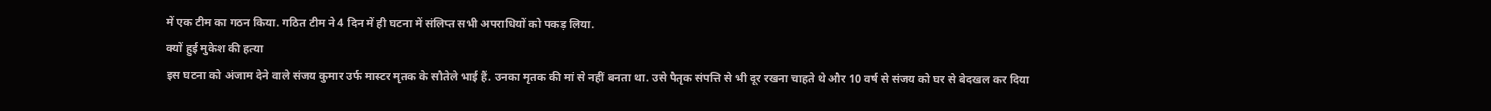में एक टीम का गठन किया. गठित टीम ने 4 दिन में ही घटना में संलिप्त सभी अपराधियों को पकड़ लिया.
क्यों हुई मुकेश की हत्या
इस घटना को अंजाम देने वाले संजय कुमार उर्फ मास्टर मृतक के सौतेले भाई हैं. उनका मृतक की मां से नहीं बनता था. उसे पैतृक संपत्ति से भी दूर रखना चाहते थे और 10 वर्ष से संजय को घर से बेदखल कर दिया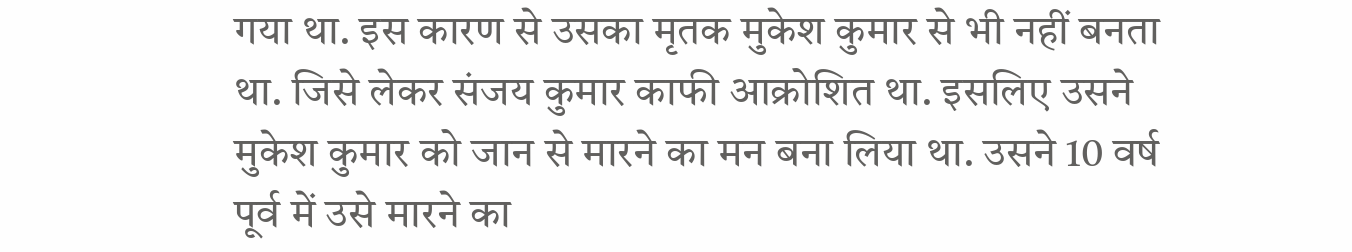गया था. इस कारण से उसका मृतक मुकेश कुमार से भी नहीं बनता था. जिसे लेकर संजय कुमार काफी आक्रोशित था. इसलिए उसने मुकेश कुमार को जान से मारने का मन बना लिया था. उसने 10 वर्ष पूर्व में उसे मारने का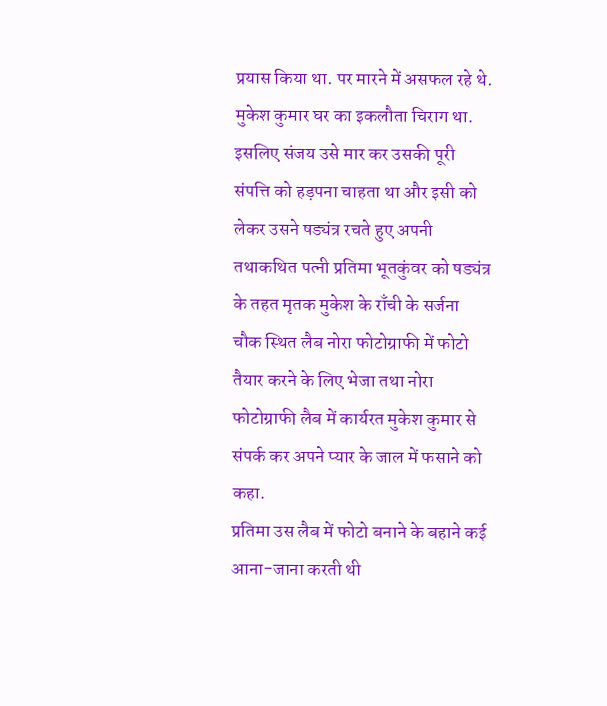प्रयास किया था. पर मारने में असफल रहे थे.
मुकेश कुमार घर का इकलौता चिराग था. इसलिए संजय उसे मार कर उसकी पूरी संपत्ति को हड़पना चाहता था और इसी को लेकर उसने षड्यंत्र रचते हुए अपनी तथाकथित पत्नी प्रतिमा भूतकुंवर को षड्यंत्र के तहत मृतक मुकेश के राँची के सर्जना चौक स्थित लैब नोरा फोटोग्राफी में फोटो तैयार करने के लिए भेजा तथा नोरा फोटोग्राफी लैब में कार्यरत मुकेश कुमार से संपर्क कर अपने प्यार के जाल में फसाने को कहा.
प्रतिमा उस लैब में फोटो बनाने के बहाने कई आना-जाना करती थी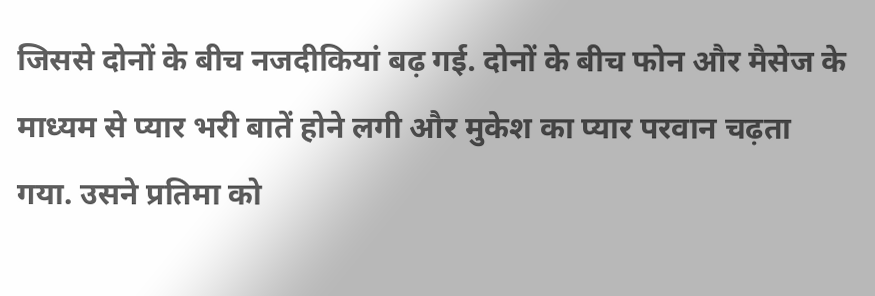जिससे दोनों के बीच नजदीकियां बढ़ गई. दोनों के बीच फोन और मैसेज के माध्यम से प्यार भरी बातें होने लगी और मुकेश का प्यार परवान चढ़ता गया. उसने प्रतिमा को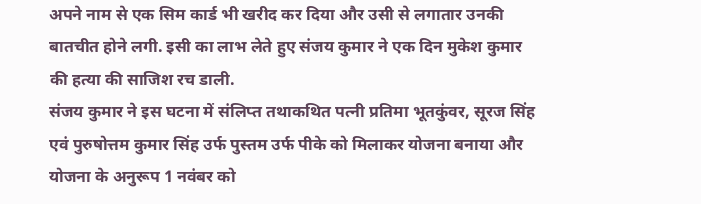अपने नाम से एक सिम कार्ड भी खरीद कर दिया और उसी से लगातार उनकी बातचीत होने लगी. इसी का लाभ लेते हुए संजय कुमार ने एक दिन मुकेश कुमार की हत्या की साजिश रच डाली.
संजय कुमार ने इस घटना में संलिप्त तथाकथित पत्नी प्रतिमा भूतकुंवर, सूरज सिंह एवं पुरुषोत्तम कुमार सिंह उर्फ पुस्तम उर्फ पीके को मिलाकर योजना बनाया और योजना के अनुरूप 1 नवंबर को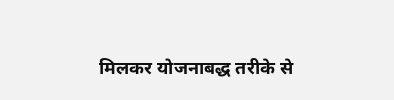मिलकर योजनाबद्ध तरीके से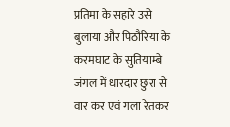प्रतिमा के सहारे उसे बुलाया और पिठौरिया के करमघाट के सुतियाम्बे जंगल में धारदार छुरा से वार कर एवं गला रेतकर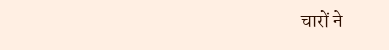चारों ने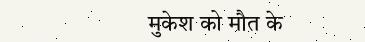मुकेश को मौत के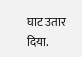घाट उतार दिया.